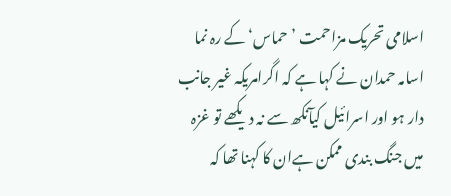اسلامی تحریک مزاحمت ’حماس‘کے رہ نما اسامہ حمدان نے کہا ہے کہ اگرامریکہ غیر جانب دار ہو اور اسرائیل کیآنکھ سے نہ دیکھے تو غزہ میں جنگ بندی ممکن ہےان کا کہنا تھا کہ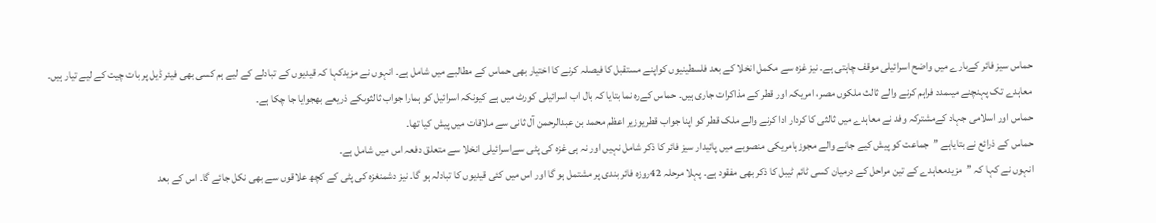حماس سیز فائر کےبارے میں واضح اسرائیلی موقف چاہتی ہے۔ نیز غزہ سے مکمل انخلا کے بعد فلسطینیوں کواپنے مستقبل کا فیصلہ کرنے کا اختیار بھی حماس کے مطالبے میں شامل ہے۔ انہوں نے مزیدکہا کہ قیدیوں کے تبادلے کے لیے ہم کسی بھی فیئر ڈیل پر بات چیت کے لیے تیار ہیں۔
معاہدے تک پہنچنے میںمدد فراہم کرنے والے ثالث ملکوں مصر، امریکہ اور قطر کے مذاکرات جاری ہیں۔ حماس کےرہ نما بتایا کہ بال اب اسرائیلی کورٹ میں ہے کیونکہ اسرائیل کو ہمارا جواب ثالثوںکے ذریعے بھجوایا جا چکا ہے۔
حماس اور اسلامی جہاد کےمشترکہ وفد نے معاہدے میں ثالثی کا کردار ادا کرنے والے ملک قطر کو اپنا جواب قطریوزیر اعظم محمد بن عبدالرحمن آل ثانی سے ملاقات میں پیش کیا تھا۔
حماس کے ذرائع نے بتایاہے ’’جماعت کو پیش کیے جانے والے مجوزہامریکی منصوبے میں پائیدار سیز فائر کا ذکر شامل نہیں اور نہ ہی غزہ کی پٹی سےاسرائیلی انخلا سے متعلق دفعہ اس میں شامل ہے۔
انہوں نے کہا کہ ’’مزیدمعاہدے کے تین مراحل کے درمیان کسی ٹائم ٹیبل کا ذکر بھی مفقود ہے۔ پہلا مرحلہ 42روزہ فائر بندی پر مشتمل ہو گا اور اس میں کئی قیدیوں کا تبادلہ ہو گا۔ نیز دشمنغزہ کی پٹی کے کچھ علاقوں سے بھی نکل جائے گا۔ اس کے بعد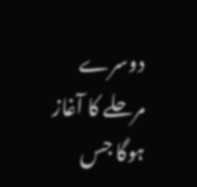دوسرے مرحلے کا آغاز ہوگا جس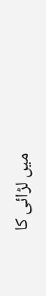میں لڑائی کا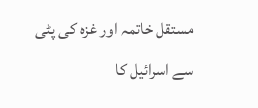مستقل خاتمہ اور غزہ کی پٹی سے اسرائیل کا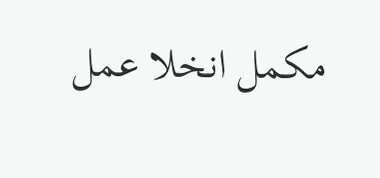مکمل انخلا عمل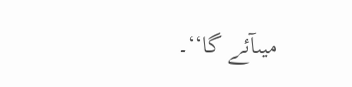میںآئے گا‘‘۔